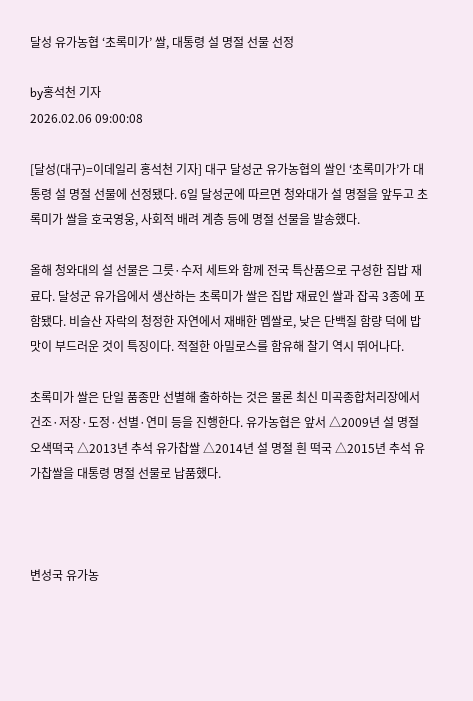달성 유가농협 ‘초록미가’ 쌀, 대통령 설 명절 선물 선정

by홍석천 기자
2026.02.06 09:00:08

[달성(대구)=이데일리 홍석천 기자] 대구 달성군 유가농협의 쌀인 ‘초록미가’가 대통령 설 명절 선물에 선정됐다. 6일 달성군에 따르면 청와대가 설 명절을 앞두고 초록미가 쌀을 호국영웅, 사회적 배려 계층 등에 명절 선물을 발송했다.

올해 청와대의 설 선물은 그릇·수저 세트와 함께 전국 특산품으로 구성한 집밥 재료다. 달성군 유가읍에서 생산하는 초록미가 쌀은 집밥 재료인 쌀과 잡곡 3종에 포함됐다. 비슬산 자락의 청정한 자연에서 재배한 멥쌀로, 낮은 단백질 함량 덕에 밥맛이 부드러운 것이 특징이다. 적절한 아밀로스를 함유해 찰기 역시 뛰어나다.

초록미가 쌀은 단일 품종만 선별해 출하하는 것은 물론 최신 미곡종합처리장에서 건조·저장·도정·선별·연미 등을 진행한다. 유가농협은 앞서 △2009년 설 명절 오색떡국 △2013년 추석 유가찹쌀 △2014년 설 명절 흰 떡국 △2015년 추석 유가찹쌀을 대통령 명절 선물로 납품했다.



변성국 유가농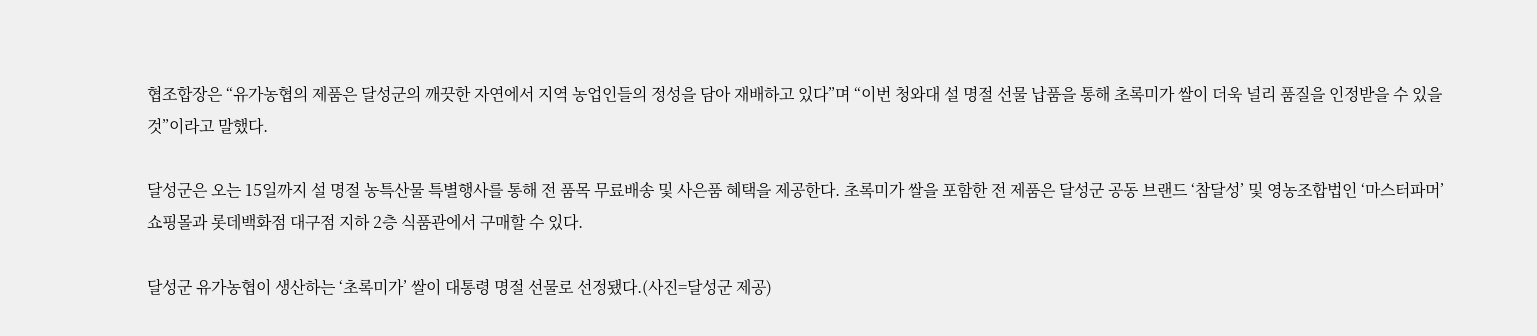협조합장은 “유가농협의 제품은 달성군의 깨끗한 자연에서 지역 농업인들의 정성을 담아 재배하고 있다”며 “이번 청와대 설 명절 선물 납품을 통해 초록미가 쌀이 더욱 널리 품질을 인정받을 수 있을 것”이라고 말했다.

달성군은 오는 15일까지 설 명절 농특산물 특별행사를 통해 전 품목 무료배송 및 사은품 혜택을 제공한다. 초록미가 쌀을 포함한 전 제품은 달성군 공동 브랜드 ‘참달성’ 및 영농조합법인 ‘마스터파머’ 쇼핑몰과 롯데백화점 대구점 지하 2층 식품관에서 구매할 수 있다.

달성군 유가농협이 생산하는 ‘초록미가’ 쌀이 대통령 명절 선물로 선정됐다.(사진=달성군 제공)